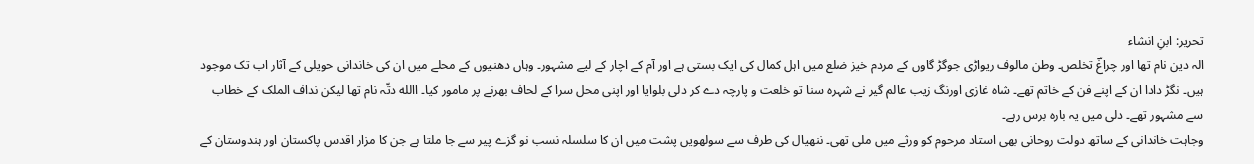تحریر: ابنِ انشاء
الہ دین نام تھا اور چراغؔ تخلص۔ وطن مالوف ریواڑی جوگڑ گاوں کے مردم خیز ضلع میں اہل کمال کی ایک بستی ہے اور آم کے اچار کے لیے مشہور۔ وہاں دھنیوں کے محلے میں ان کی خاندانی حویلی کے آثار اب تک موجود ہیں۔ نگڑ دادا ان کے اپنے فن کے خاتم تھے۔ شاہ غازی اورنگ زیب عالم گیر نے شہرہ سنا تو خلعت و پارچہ دے کر دلی بلوایا اور اپنی محل سرا کے لحاف بھرنے پر مامور کیا۔ االله دتّہ نام تھا لیکن نداف الملک کے خطاب سے مشہور تھے۔ دلی میں یہ بارہ برس رہے۔
وجاہت خاندانی کے ساتھ دولت روحانی بھی استاد مرحوم کو ورثے میں ملی تھی۔ ننھیال کی طرف سے سولھویں پشت میں ان کا سلسلہ نسب نو گزے پیر سے جا ملتا ہے جن کا مزار اقدس پاکستان اور ہندوستان کے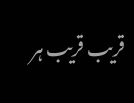قریب قریب ہر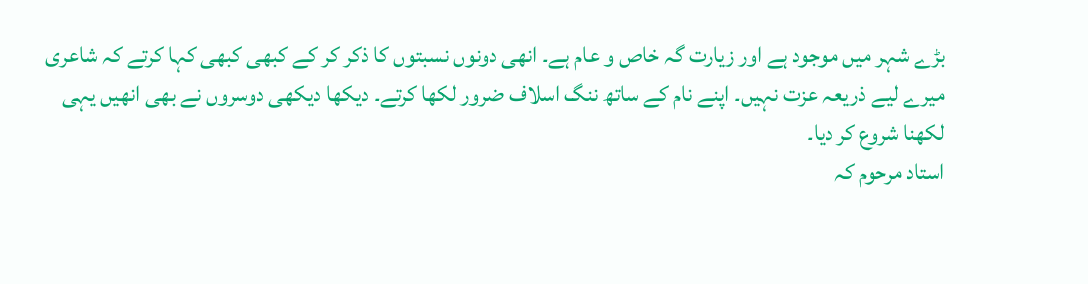بڑے شہر میں موجود ہے اور زیارت گہ خاص و عام ہے۔ انھی دونوں نسبتوں کا ذکر کر کے کبھی کبھی کہا کرتے کہ شاعری میرے لیے ذریعہ عزت نہیں۔ اپنے نام کے ساتھ ننگ اسلاف ضرور لکھا کرتے۔ دیکھا دیکھی دوسروں نے بھی انھیں یہی لکھنا شروع کر دیا۔
استاد مرحوم کہ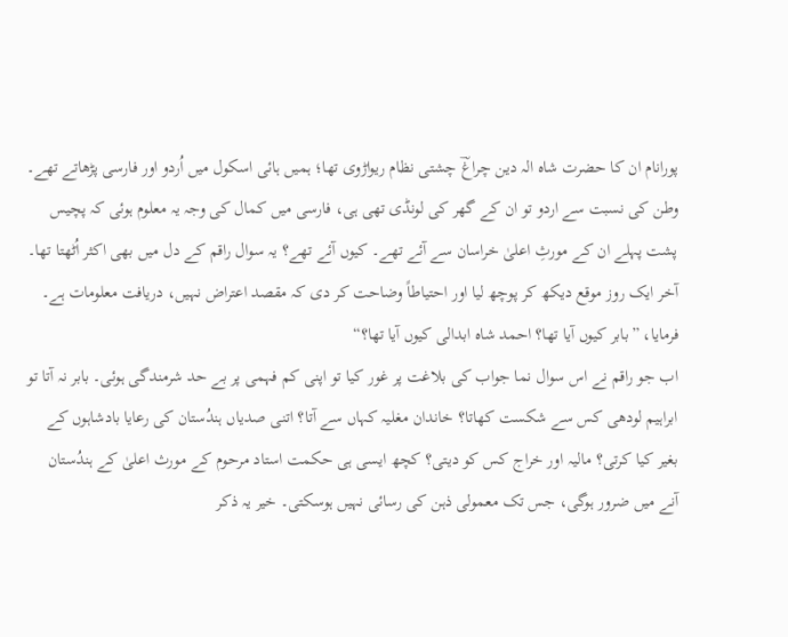پورانام ان کا حضرت شاہ الہ دین چراغؔ چشتی نظام ریواڑوی تھا؛ ہمیں ہائی اسکول میں اُردو اور فارسی پڑھاتے تھے۔ وطن کی نسبت سے اردو تو ان کے گھر کی لونڈی تھی ہی، فارسی میں کمال کی وجہ یہ معلوم ہوئی کہ پچیس پشت پہلے ان کے مورثِ اعلیٰ خراسان سے آئے تھے۔ کیوں آئے تھے؟ یہ سوال راقم کے دل میں بھی اکثر اُٹھتا تھا۔ آخر ایک روز موقع دیکھ کر پوچھ لیا اور احتیاطاً وضاحت کر دی کہ مقصد اعتراض نہیں، دریافت معلومات ہے۔ فرمایا، ”بابر کیوں آیا تھا؟ احمد شاہ ابدالی کیوں آیا تھا؟“
اب جو راقم نے اس سوال نما جواب کی بلاغت پر غور کیا تو اپنی کم فہمی پر بے حد شرمندگی ہوئی۔ بابر نہ آتا تو ابراہیم لودھی کس سے شکست کھاتا؟ خاندان مغلیہ کہاں سے آتا؟ اتنی صدیاں ہندُستان کی رعایا بادشاہوں کے بغیر کیا کرتی؟ مالیہ اور خراج کس کو دیتی؟ کچھ ایسی ہی حکمت استاد مرحوم کے مورث اعلیٰ کے ہندُستان آنے میں ضرور ہوگی، جس تک معمولی ذہن کی رسائی نہیں ہوسکتی۔ خیر یہ ذکر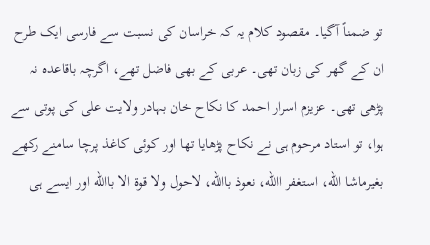تو ضمناً آگیا۔ مقصود کلام یہ کہ خراسان کی نسبت سے فارسی ایک طرح ان کے گھر کی زبان تھی۔ عربی کے بھی فاضل تھے، اگرچہ باقاعدہ نہ پڑھی تھی۔ عزیزم اسرار احمد کا نکاح خان بہادر ولایت علی کی پوتی سے ہوا، تو استاد مرحوم ہی نے نکاح پڑھایا تھا اور کوئی کاغذ پرچا سامنے رکھے بغیرماشا الله، استغفر االله، نعوذ باالله، لاحول ولا قوۃ الا باالله اور ایسے ہی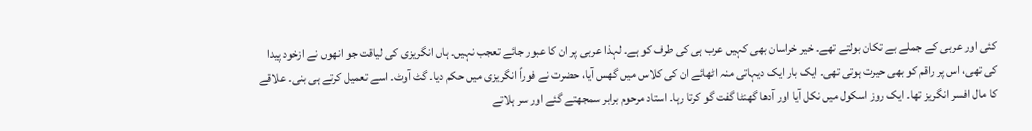کئی اور عربی کے جملے بے تکان بولتے تھے۔ خیر خراسان بھی کہیں عرب ہی کی طرف کو ہے۔ لہذا عربی پر ان کا عبور جائے تعجب نہیں۔ ہاں انگریزی کی لیاقت جو انھوں نے ازخود پیدا کی تھی، اس پر راقم کو بھی حیرت ہوتی تھی۔ ایک بار ایک دیہاتی منہ اٹھائے ان کی کلاس میں گھس آیا، حضرت نے فوراً انگریزی میں حکم دیا۔ گٹ آوٹ۔ اسے تعمیل کرتے ہی بنی۔ علاقے کا مال افسر انگریز تھا۔ ایک روز اسکول میں نکل آیا اور آدھا گھنٹا گفت گو کرتا رہا۔ استاد مرحوم برابر سمجھتے گئے اور سر ہلاتے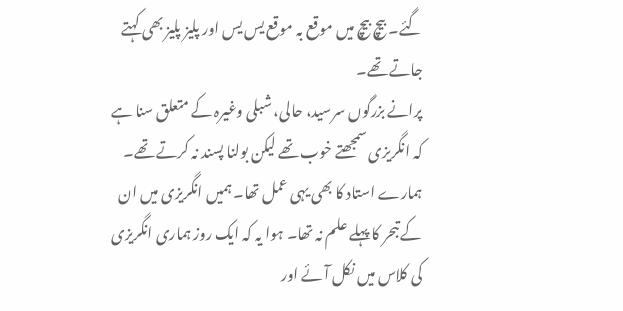گئے۔ بیچ بیچ میں موقع بہ موقع یس یس اور پلیز پلیز بھی کہتے جاتے تھے۔
پرانے بزرگوں سرسید، حالی، شبلی وغیرہ کے متعلق سنا ہے کہ انگریزی سمجھتے خوب تھے لیکن بولنا پسند نہ کرتے تھے۔ ہمارے استاد کا بھی یہی عمل تھا۔ ہمیں انگریزی میں ان کے تبحر کا پہلے علم نہ تھا۔ ہوا یہ کہ ایک روز ہماری انگریزی کی کلاس میں نکل آئے اور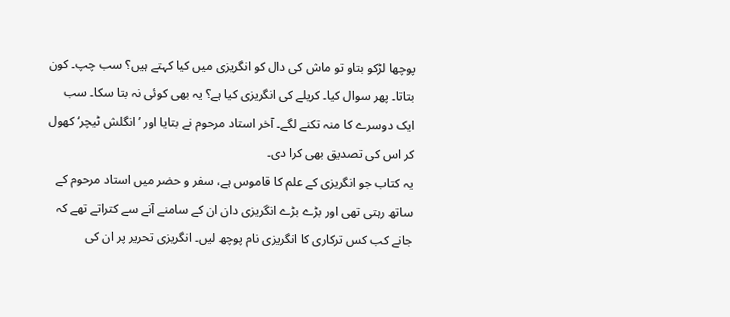پوچھا لڑکو بتاو تو ماش کی دال کو انگریزی میں کیا کہتے ہیں؟ سب چپ۔ کون بتاتا۔ پھر سوال کیا۔ کریلے کی انگریزی کیا ہے؟ یہ بھی کوئی نہ بتا سکا۔ سب ایک دوسرے کا منہ تکنے لگے۔ آخر استاد مرحوم نے بتایا اور ’انگلش ٹیچر‘ کھول کر اس کی تصدیق بھی کرا دی۔
یہ کتاب جو انگریزی کے علم کا قاموس ہے، سفر و حضر میں استاد مرحوم کے ساتھ رہتی تھی اور بڑے بڑے انگریزی دان ان کے سامنے آنے سے کتراتے تھے کہ جانے کب کس ترکاری کا انگریزی نام پوچھ لیں۔ انگریزی تحریر پر ان کی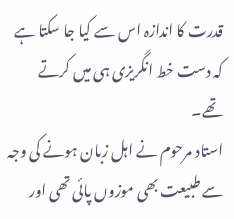قدرت کا اندازہ اس سے کیا جا سکتا ہے کہ دست خط انگریزی ہی میں کرتے تھے۔
استاد مرحوم نے اہل زبان ہونے کی وجہ سے طبیعت بھی موزوں پائی تھی اور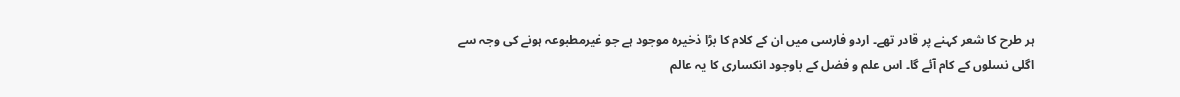ہر طرح کا شعر کہنے پر قادر تھے۔ اردو فارسی میں ان کے کلام کا بڑا ذخیرہ موجود ہے جو غیرمطبوعہ ہونے کی وجہ سے اگلی نسلوں کے کام آئے گا۔ اس علم و فضل کے باوجود انکساری کا یہ عالم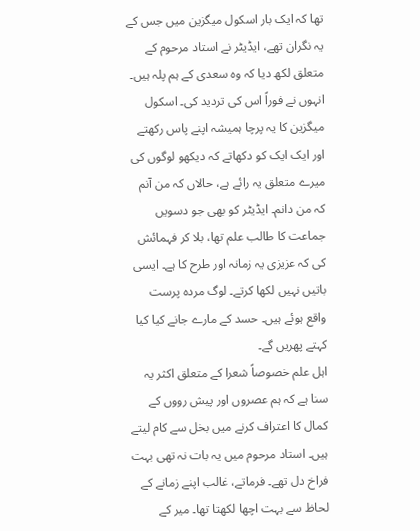تھا کہ ایک بار اسکول میگزین میں جس کے یہ نگران تھے، ایڈیٹر نے استاد مرحوم کے متعلق لکھ دیا کہ وہ سعدی کے ہم پلہ ہیں۔ انہوں نے فوراً اس کی تردید کی۔ اسکول میگزین کا یہ پرچا ہمیشہ اپنے پاس رکھتے اور ایک ایک کو دکھاتے کہ دیکھو لوگوں کی میرے متعلق یہ رائے ہے، حالاں کہ من آنم کہ من دانم۔ ایڈیٹر کو بھی جو دسویں جماعت کا طالب علم تھا، بلا کر فہمائش کی کہ عزیزی یہ زمانہ اور طرح کا ہے۔ ایسی باتیں نہیں لکھا کرتے۔ لوگ مردہ پرست واقع ہوئے ہیں۔ حسد کے مارے جانے کیا کیا کہتے پھریں گے۔
اہل علم خصوصاً شعرا کے متعلق اکثر یہ سنا ہے کہ ہم عصروں اور پیش رووں کے کمال کا اعتراف کرنے میں بخل سے کام لیتے ہیں۔ استاد مرحوم میں یہ بات نہ تھی بہت فراخ دل تھے۔ فرماتے، غالب اپنے زمانے کے لحاظ سے بہت اچھا لکھتا تھا۔ میر کے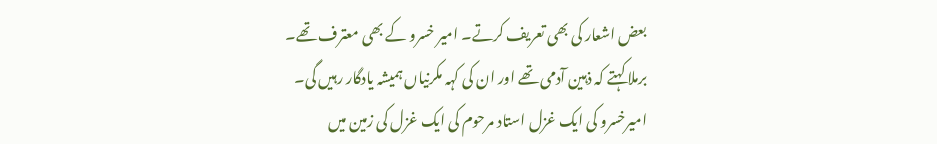بعض اشعار کی بھی تعریف کرتے۔ امیر خسرو کے بھی معترف تھے۔ برملا کہتے کہ ذہین آدمی تھے اور ان کی کہہ مکرنیاں ہمیشہ یادگار رہیں گی۔
امیرخسرو کی ایک غزل استاد مرحوم کی ایک غزل کی زمین میں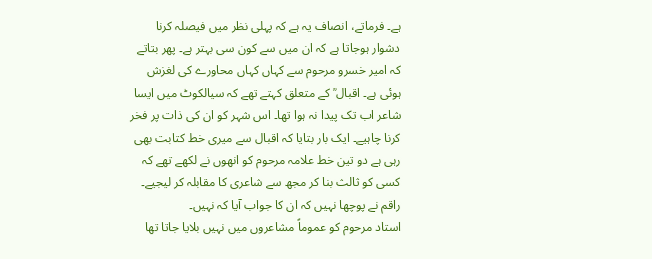ہے۔ فرماتے، انصاف یہ ہے کہ پہلی نظر میں فیصلہ کرنا دشوار ہوجاتا ہے کہ ان میں سے کون سی بہتر ہے۔ پھر بتاتے کہ امیر خسرو مرحوم سے کہاں کہاں محاورے کی لغزش ہوئی ہے۔ اقبال ؒ کے متعلق کہتے تھے کہ سیالکوٹ میں ایسا شاعر اب تک پیدا نہ ہوا تھا۔ اس شہر کو ان کی ذات پر فخر کرنا چاہیے۔ ایک بار بتایا کہ اقبال سے میری خط کتابت بھی رہی ہے دو تین خط علامہ مرحوم کو انھوں نے لکھے تھے کہ کسی کو ثالث بنا کر مجھ سے شاعری کا مقابلہ کر لیجیے۔ راقم نے پوچھا نہیں کہ ان کا جواب آیا کہ نہیں۔
استاد مرحوم کو عموماً مشاعروں میں نہیں بلایا جاتا تھا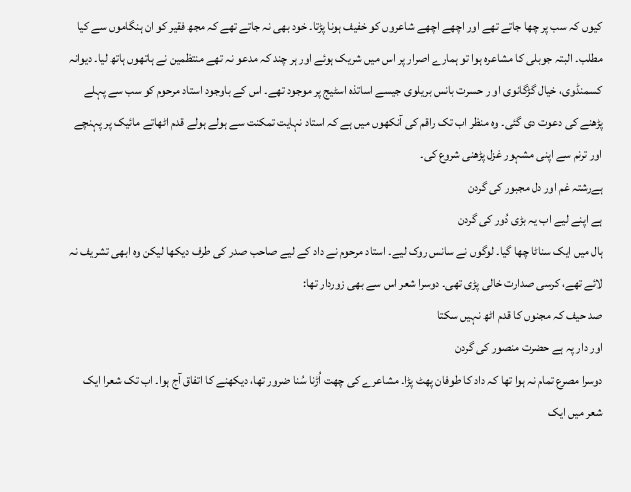کیوں کہ سب پر چھا جاتے تھے اور اچھے اچھے شاعروں کو خفیف ہونا پڑتا۔ خود بھی نہ جاتے تھے کہ مجھ فقیر کو ان ہنگاموں سے کیا مطلب۔ البتہ جوبلی کا مشاعرہ ہوا تو ہمارے اصرار پر اس میں شریک ہوئے اور ہر چند کہ مدعو نہ تھے منتظمین نے ہاتھوں ہاتھ لیا۔ دیوانہ کسمنڈوی، خیال گڑگانوی او ر حسرت بانس بریلوی جیسے اساتذہ اسٹیج پر موجود تھے۔ اس کے باوجود استاد مرحوم کو سب سے پہلے پڑھنے کی دعوت دی گئی۔ وہ منظر اب تک راقم کی آنکھوں میں ہے کہ استاد نہایت تمکنت سے ہولے ہولے قدم اٹھاتے مائیک پر پہنچے اور ترنم سے اپنی مشہور غزل پڑھنی شروع کی۔
ہےرشتہ غم اور دل مجبور کی گردن
ہے اپنے لیے اب یہ بڑی دُور کی گردن
ہال میں ایک سناٹا چھا گیا۔ لوگوں نے سانس روک لیے۔ استاد مرحوم نے داد کے لیے صاحب صدر کی طرف دیکھا لیکن وہ ابھی تشریف نہ لائے تھے، کرسی صدارت خالی پڑی تھی۔ دوسرا شعر اس سے بھی زوردار تھا:
صد حیف کہ مجنوں کا قدم اٹھ نہیں سکتا
اور دار پہ ہے حضرت منصور کی گردن
دوسرا مصرع تمام نہ ہوا تھا کہ داد کا طوفان پھٹ پڑا۔ مشاعرے کی چھت اُڑنا سُنا ضرور تھا، دیکھنے کا اتفاق آج ہوا۔ اب تک شعرا ایک شعر میں ایک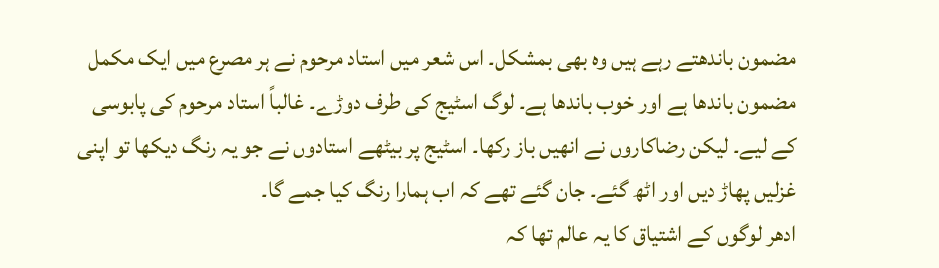مضمون باندھتے رہے ہیں وہ بھی بمشکل۔ اس شعر میں استاد مرحوم نے ہر مصرع میں ایک مکمل مضمون باندھا ہے اور خوب باندھا ہے۔ لوگ اسٹیج کی طرف دوڑے۔ غالباً استاد مرحوم کی پابوسی کے لیے۔ لیکن رضاکاروں نے انھیں باز رکھا۔ اسٹیج پر بیٹھے استادوں نے جو یہ رنگ دیکھا تو اپنی غزلیں پھاڑ دیں اور اٹھ گئے۔ جان گئے تھے کہ اب ہمارا رنگ کیا جمے گا۔
ادھر لوگوں کے اشتیاق کا یہ عالم تھا کہ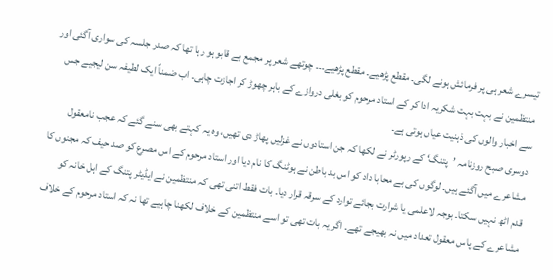تیسرے شعر ہی پر فرمائش ہونے لگی۔ مقطع پڑھیے۔ مقطع پڑھیے۔۔۔ چوتھے شعر پر مجمع بے قابو ہو رہا تھا کہ صدر جلسہ کی سواری آگئی اور منتظمین نے بہت بہت شکریہ ادا کر کے استاد مرحوم کو بغلی دروازے کے باہر چھوڑ کر اجازت چاہی۔ اب ضمناً ایک لطیفہ سن لیجیے جس سے اخبار والوں کی ذہنیت عیاں ہوتی ہے۔
دوسری صبح روزنامہ ’پتنگ‘ کے رپورٹر نے لکھا کہ جن استادوں نے غزلیں پھاڑ دی تھیں، وہ یہ کہتے بھی سنے گئے کہ عجب نامعقول مشاعرے میں آگئے ہیں۔ لوگوں کی بے محابا داد کو اس بد باطن نے ہوٹنگ کا نام دیا اور استاد مرحوم کے اس مصرع کو صد حیف کہ مجنوں کا قدم اٹھ نہیں سکتا۔ بوجہ لاعلمی یا شرارت بجائے توارد کے سرقہ قرار دیا۔ بات فقط اتنی تھی کہ منتظمین نے ایڈیٹر پتنگ کے اہل خانہ کو مشاعرے کے پاس معقول تعداد میں نہ بھیجے تھے۔ اگر یہ بات تھی تو اسے منتظمین کے خلاف لکھنا چاہیے تھا نہ کہ استاد مرحوم کے خلاف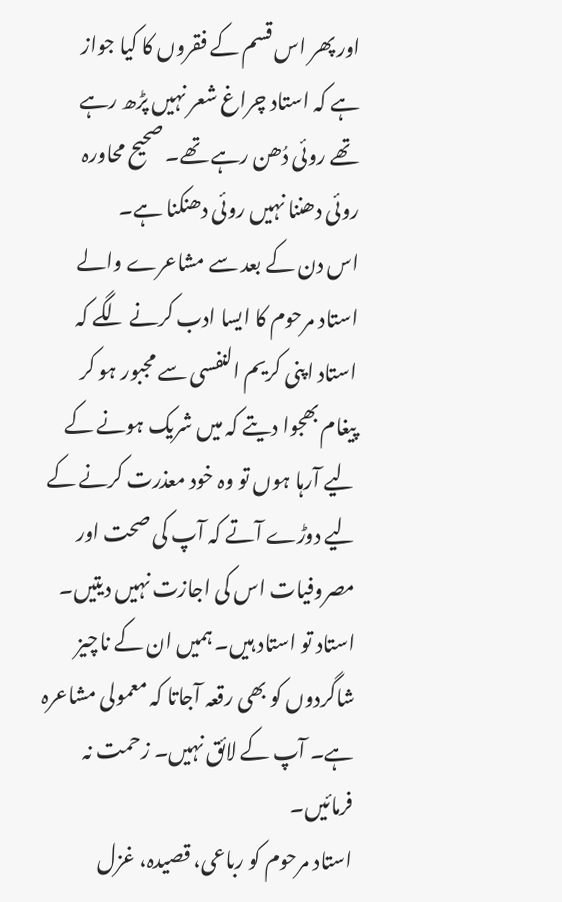اور پھر اس قسم کے فقروں کا کیا جواز ہے کہ استاد چراغ شعر نہیں پڑھ رہے تھے روئی دُھن رہے تھے۔ صحیح محاورہ روئی دھننا نہیں روئی دھنکنا ہے۔
اس دن کے بعد سے مشاعرے والے استاد مرحوم کا ایسا ادب کرنے لگے کہ استاد اپنی کریم النفسی سے مجبور ہو کر پیغام بھجوا دیتے کہ میں شریک ہونے کے لیے آرہا ہوں تو وہ خود معذرت کرنے کے لیے دوڑے آتے کہ آپ کی صحت اور مصروفیات اس کی اجازت نہیں دیتیں۔ استاد تو استاد ہیں۔ ہمیں ان کے ناچیز شاگردوں کو بھی رقعہ آجاتا کہ معمولی مشاعرہ ہے۔ آپ کے لائق نہیں۔ زحمت نہ فرمائیں۔
استاد مرحوم کو رباعی، قصیدہ، غزل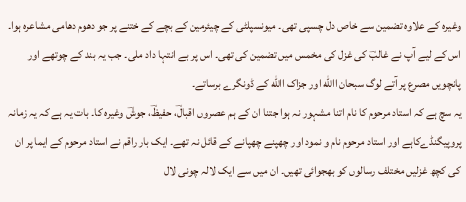وغیرہ کے علاوہ تضمین سے خاص دل چسپی تھی۔ میونسپلٹی کے چیئرمین کے بچے کے ختنے پر جو دھوم دھامی مشاعرہ ہوا۔ اس کے لیے آپ نے غالبؔ کی غزل کی مخمس میں تضمین کی تھی۔ اس پر بے انتہا داد ملی۔ جب یہ بند کے چوتھے اور پانچویں مصرع پر آتے لوگ سبحان االله اور جزاک االله کے ڈونگرے برساتے۔
یہ سچ ہے کہ استاد مرحوم کا نام اتنا مشہور نہ ہوا جتنا ان کے ہم عصروں اقبالؔ، حفیظؔ، جوشؔ وغیرہ کا۔ بات یہ ہے کہ یہ زمانہ پروپیگنڈےکاہے اور استاد مرحوم نام و نمود اور چھپنے چھپانے کے قائل نہ تھے۔ ایک بار راقم نے استاد مرحوم کے ایما پر ان کی کچھ غزلیں مختلف رسالوں کو بھجوائی تھیں۔ ان میں سے ایک لالہ چونی لال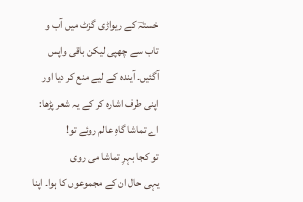خستہؔ کے ریواڑی گزٹ میں آب و تاب سے چھپی لیکن باقی واپس آگئیں۔ آیندہ کے لیے منع کر دیا اور اپنی طرف اشارہ کر کے یہ شعر پڑھا:
اے تماشا گاہِ عالم روئے تو!
تو کجا بہرِ تماشا می روی
یہی حال ان کے مجموعوں کا ہوا۔ اپنا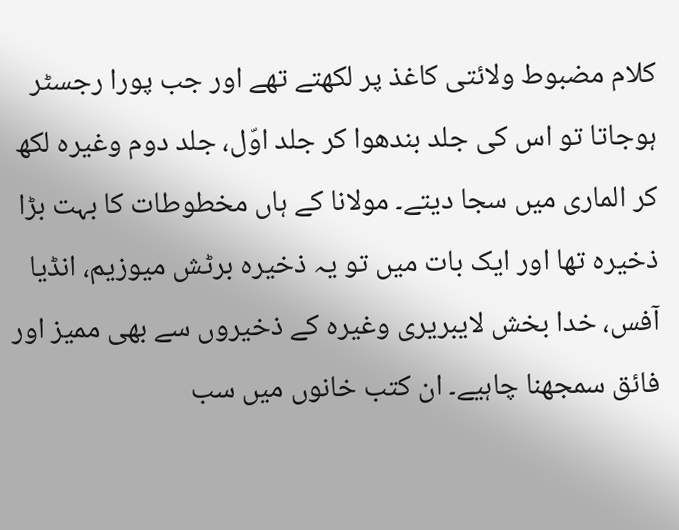کلام مضبوط ولائتی کاغذ پر لکھتے تھے اور جب پورا رجسٹر ہوجاتا تو اس کی جلد بندھوا کر جلد اوّل، جلد دوم وغیرہ لکھ کر الماری میں سجا دیتے۔ مولانا کے ہاں مخطوطات کا بہت بڑا ذخیرہ تھا اور ایک بات میں تو یہ ذخیرہ برٹش میوزیم، انڈیا آفس، خدا بخش لایبریری وغیرہ کے ذخیروں سے بھی ممیز اور فائق سمجھنا چاہیے۔ ان کتب خانوں میں سب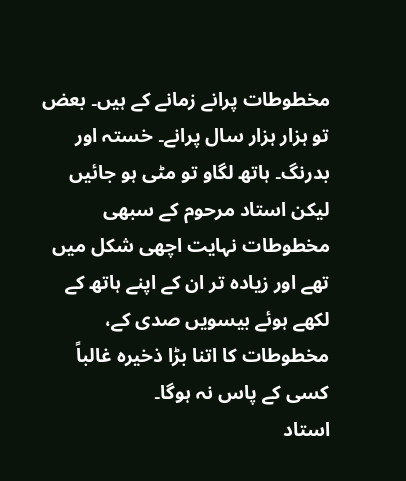مخطوطات پرانے زمانے کے ہیں۔ بعض تو ہزار ہزار سال پرانے۔ خستہ اور بدرنگ۔ ہاتھ لگاو تو مٹی ہو جائیں لیکن استاد مرحوم کے سبھی مخطوطات نہایت اچھی شکل میں تھے اور زیادہ تر ان کے اپنے ہاتھ کے لکھے ہوئے بیسویں صدی کے، مخطوطات کا اتنا بڑا ذخیرہ غالباً کسی کے پاس نہ ہوگا۔
استاد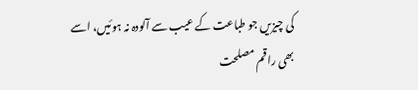کی چیزیں جو طباعت کے عیب سے آلودہ نہ ہوئیں، اسے بھی راقم مصلحت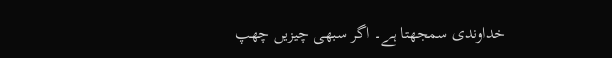خداوندی سمجھتا ہے۔ اگر سبھی چیزیں چھپ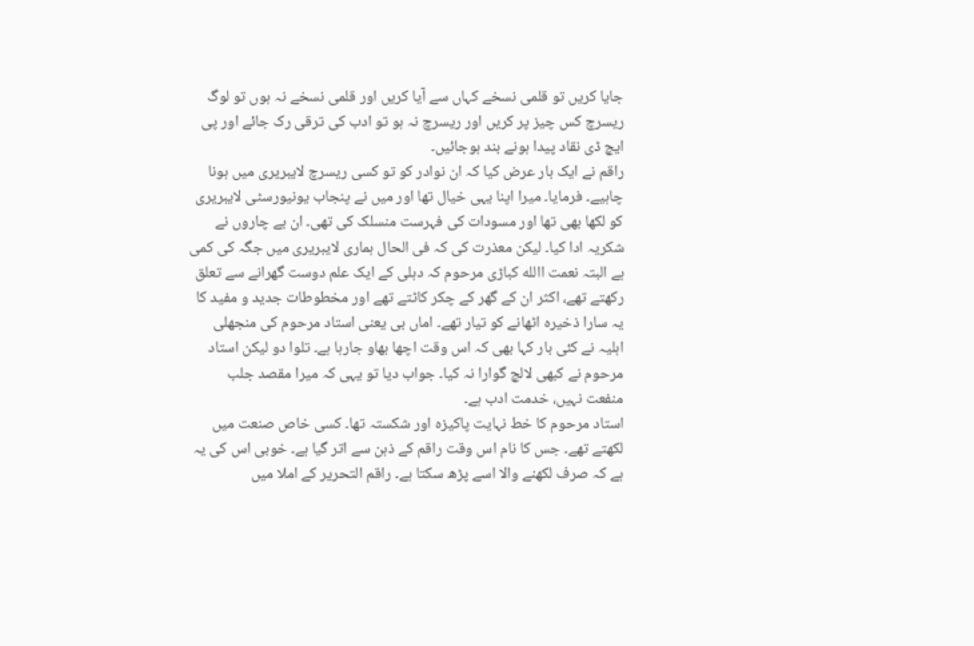جایا کریں تو قلمی نسخے کہاں سے آیا کریں اور قلمی نسخے نہ ہوں تو لوگ ریسرچ کس چیز پر کریں اور ریسرچ نہ ہو تو ادب کی ترقی رک جائے اور پی ایچ ڈی نقاد پیدا ہونے بند ہوجائیں۔
راقم نے ایک بار عرض کیا کہ ان نوادر کو تو کسی ریسرچ لایبریری میں ہونا چاہیے۔ فرمایا۔ میرا اپنا یہی خیال تھا اور میں نے پنجاب یونیورسٹی لایبریری کو لکھا بھی تھا اور مسودات کی فہرست منسلک کی تھی۔ ان بے چاروں نے شکریہ ادا کیا۔ لیکن معذرت کی کہ فی الحال ہماری لایبریری میں جگہ کی کمی ہے البتہ نعمت االله کباڑی مرحوم کہ دہلی کے ایک علم دوست گھرانے سے تعلق رکھتے تھے، اکثر ان کے گھر کے چکر کاٹتے تھے اور مخطوطات جدید و مفید کا یہ سارا ذخیرہ اٹھانے کو تیار تھے۔ اماں بی یعنی استاد مرحوم کی منجھلی اہلیہ نے کئی بار کہا بھی کہ اس وقت اچھا بھاو جارہا ہے۔ تلوا دو لیکن استاد مرحوم نے کبھی لالچ گوارا نہ کیا۔ جواب دیا تو یہی کہ میرا مقصد جلب منفعت نہیں، خدمت ادب ہے۔
استاد مرحوم کا خط نہایت پاکیزہ اور شکستہ تھا۔ کسی خاص صنعت میں لکھتے تھے۔ جس کا نام اس وقت راقم کے ذہن سے اتر گیا ہے۔ خوبی اس کی یہ ہے کہ صرف لکھنے والا اسے پڑھ سکتا ہے۔ راقم التحریر کے املا میں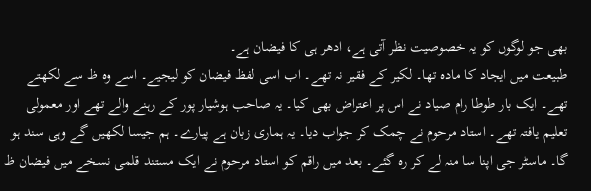بھی جو لوگوں کو یہ خصوصیت نظر آتی ہے، ادھر ہی کا فیضان ہے۔
طبیعت میں ایجاد کا مادہ تھا۔ لکیر کے فقیر نہ تھے۔ اب اسی لفظ فیضان کو لیجیے۔ اسے وہ ظ سے لکھتے تھے۔ ایک بار طوطا رام صیاد نے اس پر اعتراض بھی کیا۔ یہ صاحب ہوشیار پور کے رہنے والے تھے اور معمولی تعلیم یافتہ تھے۔ استاد مرحوم نے چمک کر جواب دیا۔ یہ ہماری زبان ہے پیارے۔ ہم جیسا لکھیں گے وہی سند ہو گا۔ ماسٹر جی اپنا سا منہ لے کر رہ گئے۔ بعد میں راقم کو استاد مرحوم نے ایک مستند قلمی نسخے میں فیضان ظ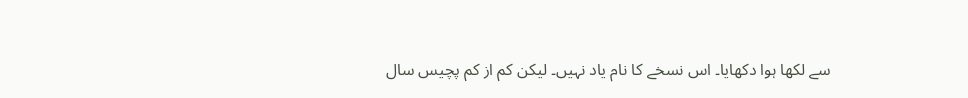سے لکھا ہوا دکھایا۔ اس نسخے کا نام یاد نہیں۔ لیکن کم از کم پچیس سال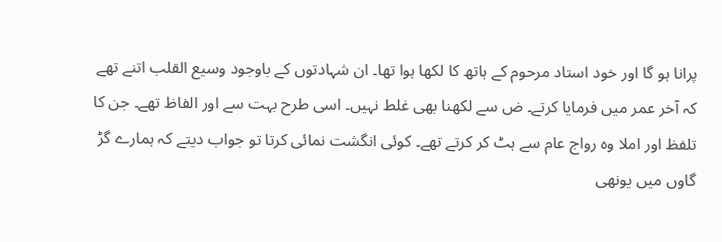پرانا ہو گا اور خود استاد مرحوم کے ہاتھ کا لکھا ہوا تھا۔ ان شہادتوں کے باوجود وسیع القلب اتنے تھے کہ آخر عمر میں فرمایا کرتے۔ ض سے لکھنا بھی غلط نہیں۔ اسی طرح بہت سے اور الفاظ تھے۔ جن کا تلفظ اور املا وہ رواج عام سے ہٹ کر کرتے تھے۔ کوئی انگشت نمائی کرتا تو جواب دیتے کہ ہمارے گڑ گاوں میں یونھی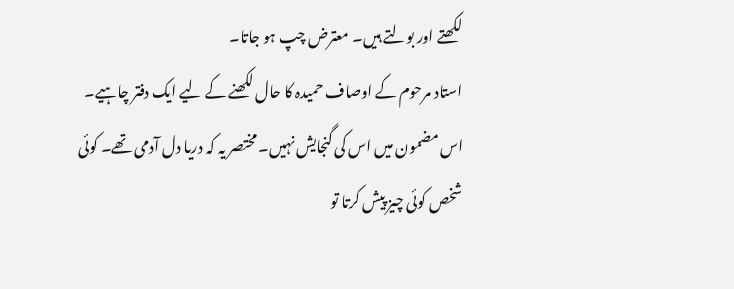لکھتے اور بولتے ہیں۔ معترض چپ ہو جاتا۔
استاد مرحوم کے اوصاف حمیدہ کا حال لکھنے کے لیے ایک دفتر چاہیے۔ اس مضمون میں اس کی گنجایش نہیں۔ مختصر یہ کہ دریا دل آدمی تھے۔ کوئی شخص کوئی چیز پیش کرتا تو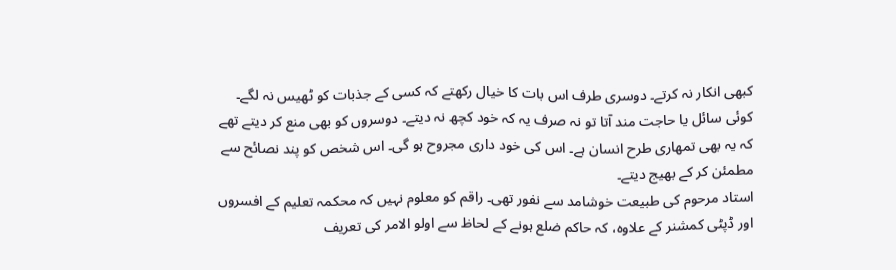کبھی انکار نہ کرتے۔ دوسری طرف اس بات کا خیال رکھتے کہ کسی کے جذبات کو ٹھیس نہ لگے۔ کوئی سائل یا حاجت مند آتا تو نہ صرف یہ کہ خود کچھ نہ دیتے۔ دوسروں کو بھی منع کر دیتے تھے کہ یہ بھی تمھاری طرح انسان ہے۔ اس کی خود داری مجروح ہو گی۔ اس شخص کو پند نصائح سے مطمئن کر کے بھیج دیتے۔
استاد مرحوم کی طبیعت خوشامد سے نفور تھی۔ راقم کو معلوم نہیں کہ محکمہ تعلیم کے افسروں اور ڈپٹی کمشنر کے علاوہ، کہ حاکم ضلع ہونے کے لحاظ سے اولو الامر کی تعریف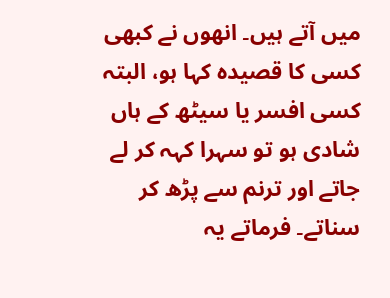میں آتے ہیں۔ انھوں نے کبھی کسی کا قصیدہ کہا ہو، البتہ کسی افسر یا سیٹھ کے ہاں شادی ہو تو سہرا کہہ کر لے جاتے اور ترنم سے پڑھ کر سناتے۔ فرماتے یہ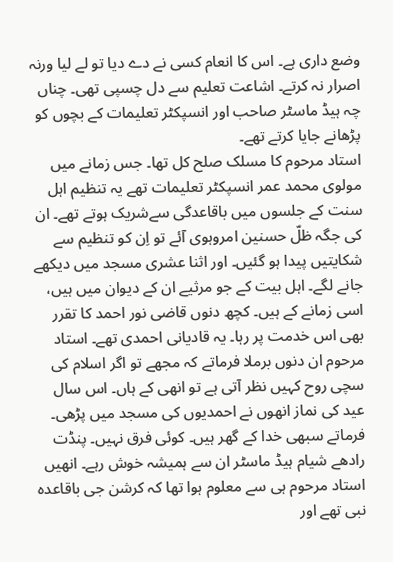وضع داری ہے۔ اس کا انعام کسی نے دے دیا تو لے لیا ورنہ اصرار نہ کرتے۔ اشاعت تعلیم سے دل چسپی تھی۔ چناں چہ ہیڈ ماسٹر صاحب اور انسپکٹر تعلیمات کے بچوں کو پڑھانے جایا کرتے تھے۔
استاد مرحوم کا مسلک صلح کل تھا۔ جس زمانے میں مولوی محمد عمر انسپکٹر تعلیمات تھے یہ تنظیم اہل سنت کے جلسوں میں باقاعدگی سےشریک ہوتے تھے۔ ان کی جگہ ظلّ حسنین امروہوی آئے تو اِن کو تنظیم سے شکایتیں پیدا ہو گئیں۔ اور اثنا عشری مسجد میں دیکھے جانے لگے۔ اہل بیت کے جو مرثیے ان کے دیوان میں ہیں، اسی زمانے کے ہیں۔ کچھ دنوں قاضی نور احمد کا تقرر بھی اس خدمت پر رہا۔ یہ قادیانی احمدی تھے۔ استاد مرحوم ان دنوں برملا فرماتے کہ مجھے تو اگر اسلام کی سچی روح کہیں نظر آتی ہے تو انھی کے ہاں۔ اس سال عید کی نماز انھوں نے احمدیوں کی مسجد میں پڑھی۔ فرماتے سبھی خدا کے گھر ہیں۔ کوئی فرق نہیں۔ پنڈت رادھے شیام ہیڈ ماسٹر ان سے ہمیشہ خوش رہے۔ انھیں استاد مرحوم ہی سے معلوم ہوا تھا کہ کرشن جی باقاعدہ نبی تھے اور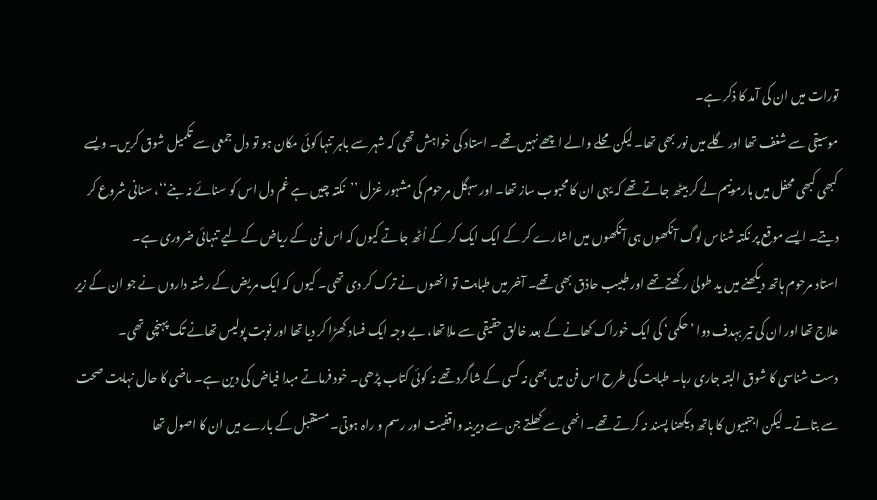تورات میں ان کی آمد کا ذکر ہے۔
موسیقی سے شغف تھا اور گلے میں نور بھی تھا۔ لیکن محلے والے اچھے نہیں تھے۔ استاد کی خواہش تھی کہ شہر سے باہر تنہا کوئی مکان ہو تو دل جمعی سے تکمیل شوق کریں۔ ویسے کبھی کبھی محفل میں ہارمونیم لے کر بیٹھ جاتے تھے کہ یہی ان کا محبوب ساز تھا۔ اور سہگل مرحوم کی مشہور غزل ’’نکتہ چیں ہے غم دل اس کو سنائے نہ بنے‘‘، سنانی شروع کر دیتے۔ ایسے موقع پر نکتہ شناس لوگ آنکھوں ہی آنکھوں میں اشارے کر کے ایک ایک کر کے اُٹھ جاتے کیوں کہ اس فن کے ریاض کے لیے تنہائی ضروری ہے۔
استاد مرحوم ہاتھ دیکھنے میں ید طولیٰ رکھتے تھے اور طبیب حاذق بھی تھے۔ آخر میں طبابت تو انھوں نے ترک کر دی تھی۔ کیوں کہ ایک مریض کے رشتہ داروں نے جو ان کے زیر علاج تھا اور ان کی تیر بہدف دوا ’حکمی‘ کی ایک خوراک کھانے کے بعد خالق حقیقی سے ملا تھا، بے وجہ ایک فساد کھڑا کر دیا تھا اور نوبت پولیس تھانے تک پہنچی تھی۔
دست شناسی کا شوق البتہ جاری رہا۔ طبابت کی طرح اس فن میں بھی نہ کسی کے شاگرد تھے نہ کوئی کتاب پڑھی۔ خود فرماتے مبدا فیاض کی دین ہے۔ ماضی کا حال نہایت صحت سے بتاتے۔ لیکن اجنبیوں کا ہاتھ دیکھنا پسند نہ کرتے تھے۔ انھی سے کھلتے جن سے دیرینہ واقفیت اور رسم و راہ ہوتی۔ مستقبل کے بارے میں ان کا اصول تھا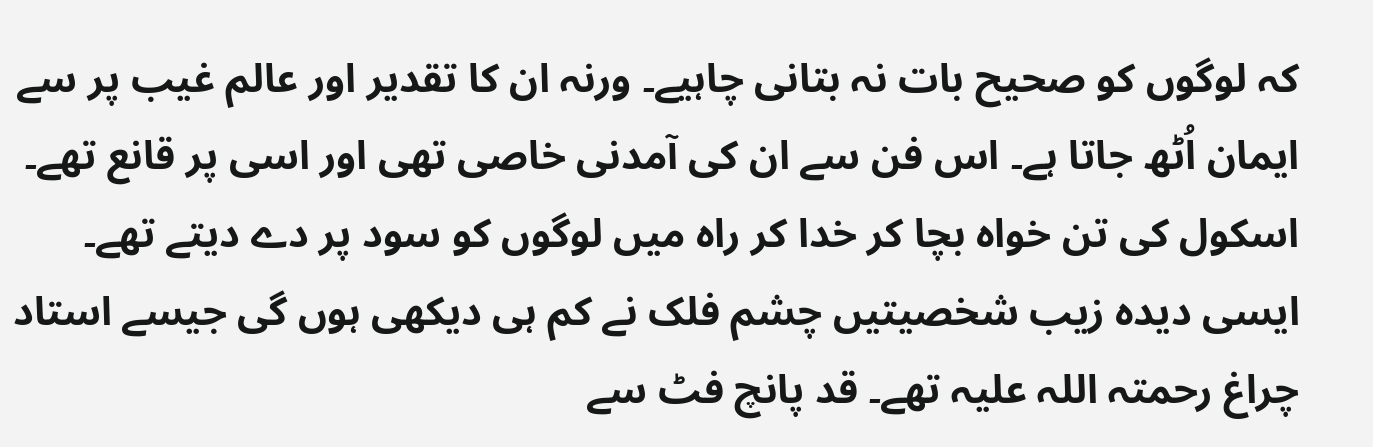کہ لوگوں کو صحیح بات نہ بتانی چاہیے۔ ورنہ ان کا تقدیر اور عالم غیب پر سے ایمان اُٹھ جاتا ہے۔ اس فن سے ان کی آمدنی خاصی تھی اور اسی پر قانع تھے۔ اسکول کی تن خواہ بچا کر خدا کر راہ میں لوگوں کو سود پر دے دیتے تھے۔
ایسی دیدہ زیب شخصیتیں چشم فلک نے کم ہی دیکھی ہوں گی جیسے استاد چراغ رحمتہ اللہ علیہ تھے۔ قد پانچ فٹ سے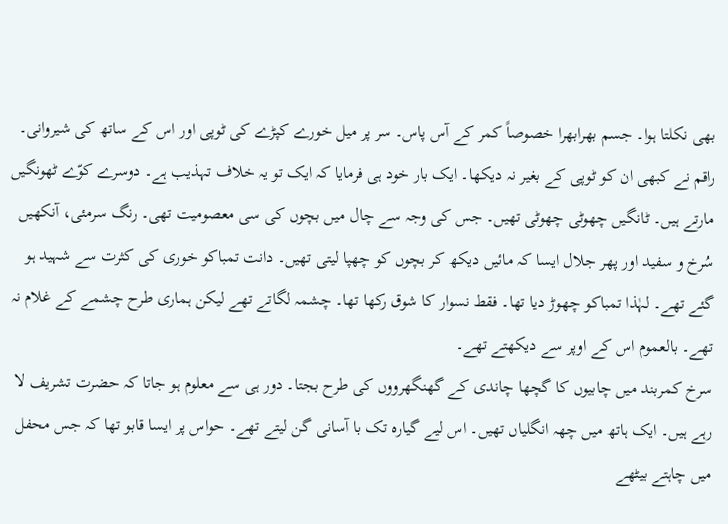بھی نکلتا ہوا۔ جسم بھرابھرا خصوصاً کمر کے آس پاس۔ سر پر میل خورے کپڑے کی ٹوپی اور اس کے ساتھ کی شیروانی۔ راقم نے کبھی ان کو ٹوپی کے بغیر نہ دیکھا۔ ایک بار خود ہی فرمایا کہ ایک تو یہ خلاف تہذیب ہے۔ دوسرے کوّے ٹھونگیں مارتے ہیں۔ ٹانگیں چھوٹی چھوٹی تھیں۔ جس کی وجہ سے چال میں بچوں کی سی معصومیت تھی۔ رنگ سرمئی، آنکھیں سُرخ و سفید اور پھر جلال ایسا کہ مائیں دیکھ کر بچوں کو چھپا لیتی تھیں۔ دانت تمباکو خوری کی کثرت سے شہید ہو گئے تھے۔ لہٰذا تمباکو چھوڑ دیا تھا۔ فقط نسوار کا شوق رکھا تھا۔ چشمہ لگاتے تھے لیکن ہماری طرح چشمے کے غلام نہ تھے۔ بالعموم اس کے اوپر سے دیکھتے تھے۔
سرخ کمربند میں چابیوں کا گچھا چاندی کے گھنگھرووں کی طرح بجتا۔ دور ہی سے معلوم ہو جاتا کہ حضرت تشریف لا رہے ہیں۔ ایک ہاتھ میں چھہ انگلیاں تھیں۔ اس لیے گیارہ تک با آسانی گن لیتے تھے۔ حواس پر ایسا قابو تھا کہ جس محفل میں چاہتے بیٹھے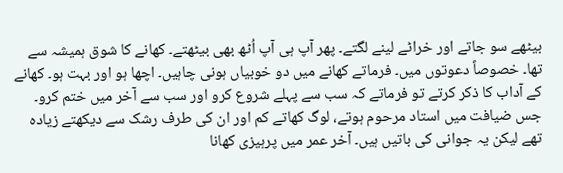بیٹھے سو جاتے اور خراٹے لینے لگتے۔ پھر آپ ہی آپ اُٹھ بھی بیٹھتے۔ کھانے کا شوق ہمیشہ سے تھا۔ خصوصاً دعوتوں میں۔ فرماتے کھانے میں دو خوبیاں ہونی چاہیں۔ اچھا ہو اور بہت ہو۔ کھانے کے آداب کا ذکر کرتے تو فرماتے کہ سب سے پہلے شروع کرو اور سب سے آخر میں ختم کرو۔
جس ضیافت میں استاد مرحوم ہوتے، لوگ کھاتے کم اور ان کی طرف رشک سے دیکھتے زیادہ تھے لیکن یہ جوانی کی باتیں ہیں۔ آخر عمر میں پرہیزی کھانا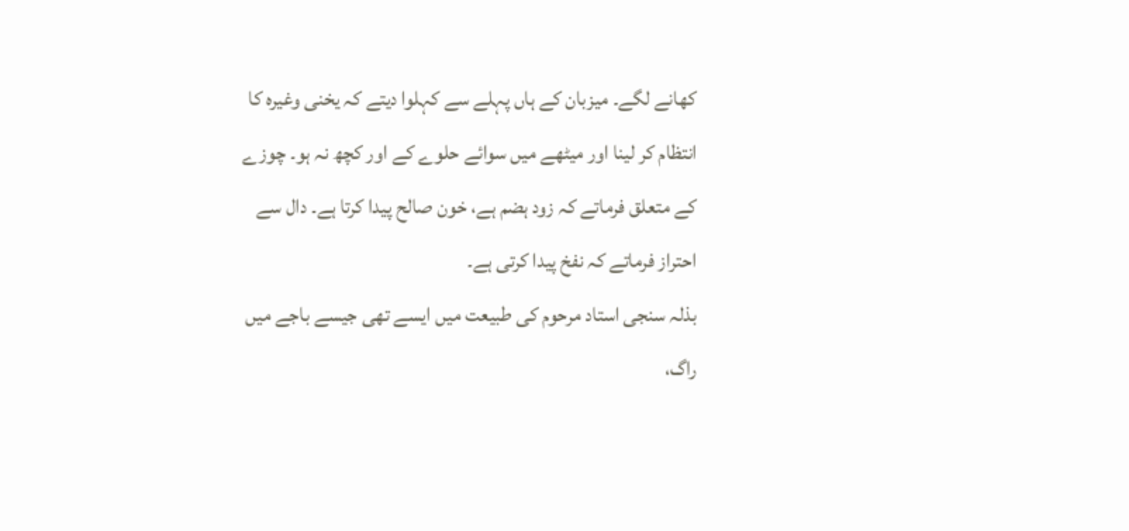کھانے لگے۔ میزبان کے ہاں پہلے سے کہلوا دیتے کہ یخنی وغیرہ کا انتظام کر لینا اور میٹھے میں سوائے حلوے کے اور کچھ نہ ہو۔ چوزے کے متعلق فرماتے کہ زود ہضم ہے، خون صالح پیدا کرتا ہے۔ دال سے احتراز فرماتے کہ نفخ پیدا کرتی ہے۔
بذلہ سنجی استاد مرحوم کی طبیعت میں ایسے تھی جیسے باجے میں راگ،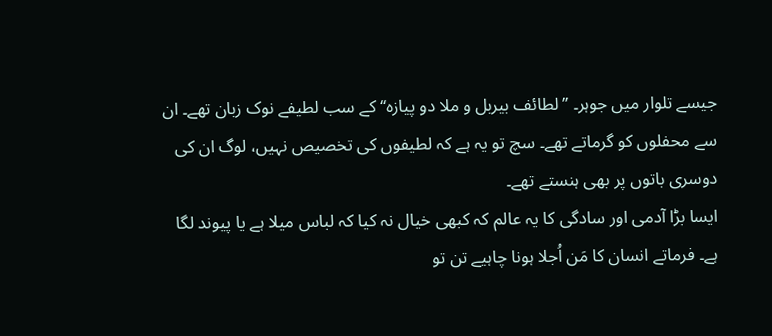جیسے تلوار میں جوہر۔ ’’لطائف بیربل و ملا دو پیازہ‘‘ کے سب لطیفے نوک زبان تھے۔ ان سے محفلوں کو گرماتے تھے۔ سچ تو یہ ہے کہ لطیفوں کی تخصیص نہیں، لوگ ان کی دوسری باتوں پر بھی ہنستے تھے۔
ایسا بڑا آدمی اور سادگی کا یہ عالم کہ کبھی خیال نہ کیا کہ لباس میلا ہے یا پیوند لگا ہے۔ فرماتے انسان کا مَن اُجلا ہونا چاہیے تن تو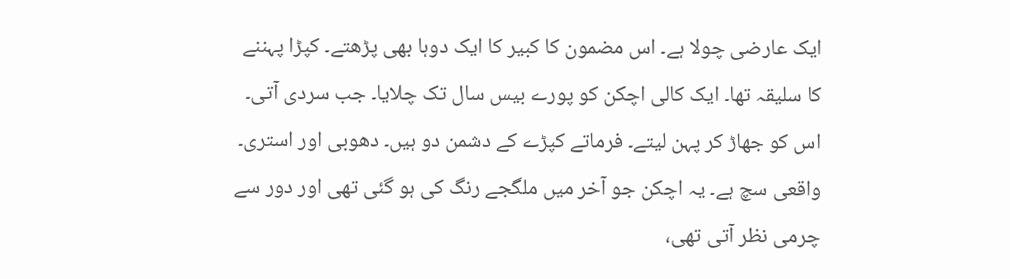ایک عارضی چولا ہے۔ اس مضمون کا کبیر کا ایک دوہا بھی پڑھتے۔ کپڑا پہننے کا سلیقہ تھا۔ ایک کالی اچکن کو پورے بیس سال تک چلایا۔ جب سردی آتی۔ اس کو جھاڑ کر پہن لیتے۔ فرماتے کپڑے کے دشمن دو ہیں۔ دھوبی اور استری۔ واقعی سچ ہے۔ یہ اچکن جو آخر میں ملگجے رنگ کی ہو گئی تھی اور دور سے چرمی نظر آتی تھی،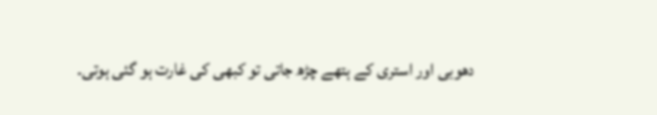دھوبی اور استری کے ہتھے چڑھ جاتی تو کبھی کی غارت ہو گئی ہوتی۔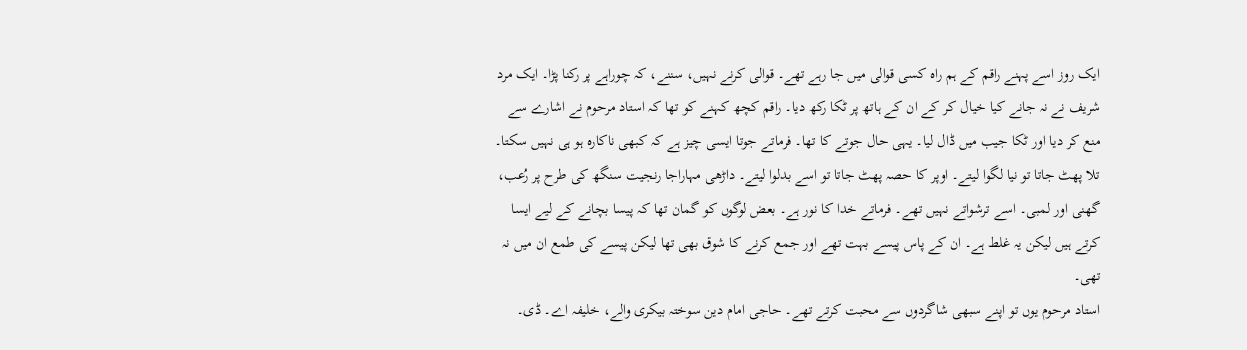ایک روز اسے پہنے راقم کے ہم راہ کسی قوالی میں جا رہے تھے۔ قوالی کرنے نہیں، سننے، کہ چوراہے پر رکنا پڑا۔ ایک مرد شریف نے نہ جانے کیا خیال کر کے ان کے ہاتھ پر ٹکا رکھ دیا۔ راقم کچھ کہنے کو تھا کہ استاد مرحوم نے اشارے سے منع کر دیا اور ٹکا جیب میں ڈال لیا۔ یہی حال جوتے کا تھا۔ فرماتے جوتا ایسی چیز ہے کہ کبھی ناکارہ ہو ہی نہیں سکتا۔ تلا پھٹ جاتا تو نیا لگوا لیتے۔ اوپر کا حصہ پھٹ جاتا تو اسے بدلوا لیتے۔ داڑھی مہاراجا رنجیت سنگھ کی طرح پر رُعب، گھنی اور لمبی۔ اسے ترشواتے نہیں تھے۔ فرماتے خدا کا نور ہے۔ بعض لوگوں کو گمان تھا کہ پیسا بچانے کے لیے ایسا کرتے ہیں لیکن یہ غلط ہے۔ ان کے پاس پیسے بہت تھے اور جمع کرنے کا شوق بھی تھا لیکن پیسے کی طمع ان میں نہ تھی۔
استاد مرحوم یوں تو اپنے سبھی شاگردوں سے محبت کرتے تھے۔ حاجی امام دین سوختہ بیکری والے، خلیفہ اے۔ ڈی۔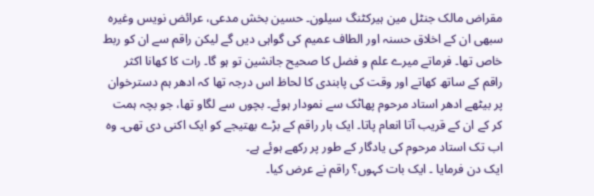مقراض مالک جنٹل مین ہیرکٹنگ سیلون۔ حسین بخش مدعی، عرائض نویس وغیرہ سبھی ان کے اخلاق حسنہ اور الطاف عمیم کی گواہی دیں گے لیکن راقم سے ان کو ربط خاص تھا۔ فرماتے میرے علم و فضل کا صحیح جانشین تو ہو گا۔ رات کا کھانا اکثر راقم کے ساتھ کھاتے اور وقت کی پابندی کا لحاظ اس درجہ تھا کہ ادھر ہم دسترخوان پر بیٹھے ادھر استاد مرحوم پھاٹک سے نمودار ہوئے۔ بچوں سے لگاو تھا، جو بچہ ہمت کر کے ان کے قریب آتا انعام پاتا۔ ایک بار راقم کے بڑے بھتیجے کو ایک اکنی دی تھی۔ وہ اب تک استاد مرحوم کی یادگار کے طور پر رکھے ہوئے ہے۔
ایک دن فرمایا ۔ ایک بات کہوں؟ راقم نے عرض کیا۔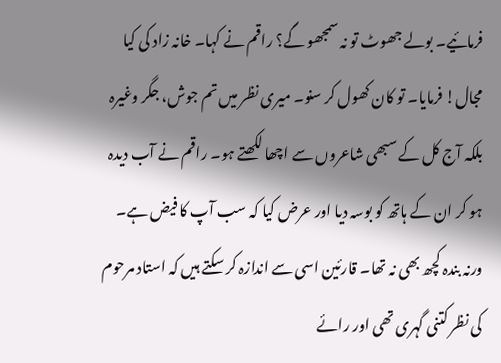فرمائیے۔ بولے جھوٹ تو نہ سمجھو گے؟ راقم نے کہا۔ خانہ زاد کی کیا مجال! فرمایا۔ تو کان کھول کر سنو۔ میری نظر میں تم جوش، جگر وغیرہ بلکہ آج کل کے سبھی شاعروں سے اچھا لکھتے ہو۔ راقم نے آب دیدہ ہو کر ان کے ہاتھ کو بوسہ دیا اور عرض کیا کہ سب آپ کا فیض ہے۔ ورنہ بندہ کچھ بھی نہ تھا۔ قارئین اسی سے اندازہ کر سکتے ہیں کہ استاد مرحوم کی نظر کتنی گہری تھی اور رائے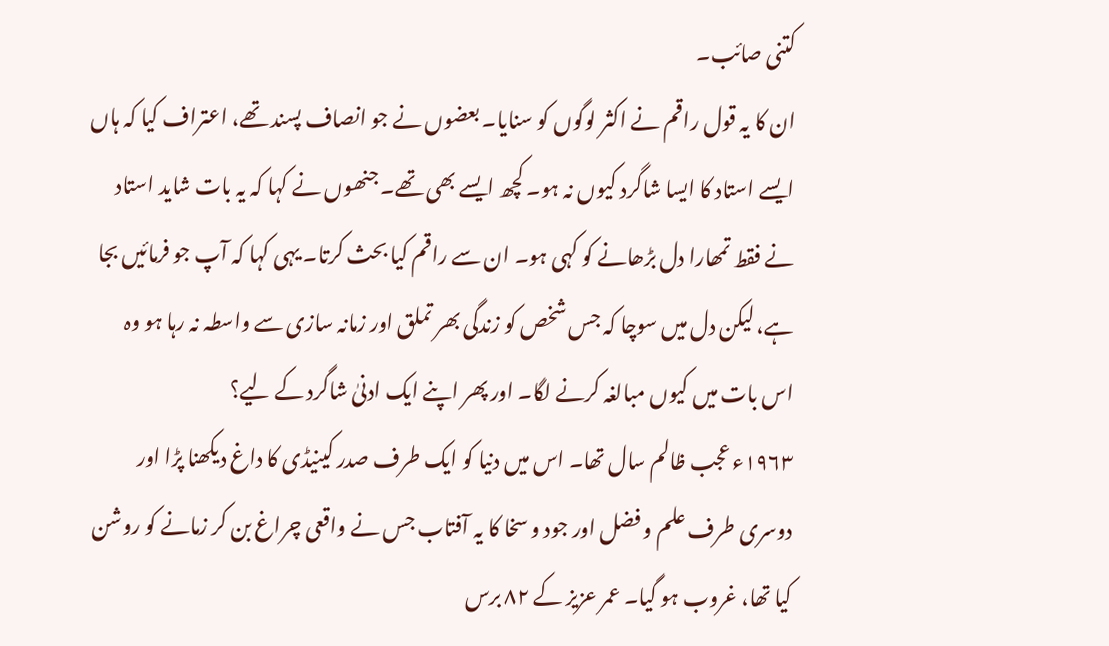کتنی صائب۔
ان کا یہ قول راقم نے اکثر لوگوں کو سنایا۔ بعضوں نے جو انصاف پسند تھے، اعتراف کیا کہ ہاں ایسے استاد کا ایسا شاگرد کیوں نہ ہو۔ کچھ ایسے بھی تھے۔ جنھوں نے کہا کہ یہ بات شاید استاد نے فقط تمھارا دل بڑھانے کو کہی ہو۔ ان سے راقم کیا بحث کرتا۔ یہی کہا کہ آپ جو فرمائیں بجا ہے، لیکن دل میں سوچا کہ جس شخص کو زندگی بھر تملق اور زمانہ سازی سے واسطہ نہ رہا ہو وہ اس بات میں کیوں مبالغہ کرنے لگا۔ اور پھر اپنے ایک ادنیٰ شاگرد کے لیے؟
۱۹۶۳ء عجب ظالم سال تھا۔ اس میں دنیا کو ایک طرف صدر کینیڈی کا داغ دیکھنا پڑا اور دوسری طرف علم و فضل اور جود و سخا کا یہ آفتاب جس نے واقعی چراغ بن کر زمانے کو روشن کیا تھا، غروب ہو گیا۔ عمر عزیز کے ۸۲ برس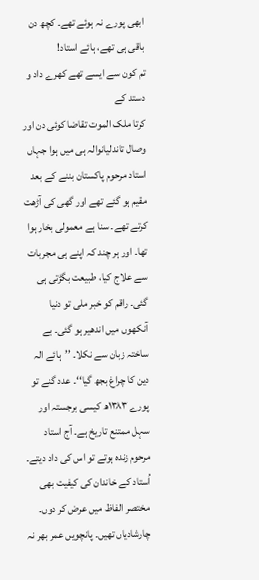ابھی پورے نہ ہوئے تھے۔ کچھ دن باقی ہی تھے، ہائے استاد!
تم کون سے ایسے تھے کھرے داد و دستد کے
کرتا ملک الموت تقاضا کوئی دن اور
وصال تاندلیانوالہ ہی میں ہوا جہاں استاد مرحوم پاکستان بننے کے بعد مقیم ہو گئے تھے اور گھی کی آڑھت کرتے تھے۔ سنا ہے معمولی بخار ہوا تھا۔ اور ہر چند کہ اپنے ہی مجربات سے علاج کیا، طبیعت بگڑتی ہی گئی۔ راقم کو خبر ملی تو دنیا آنکھوں میں اندھیر ہو گئی۔ بے ساختہ زبان سے نکلا۔ ’’ہائے الہ دین کا چراغ بجھ گیا‘‘۔ عدد گنے تو پورے ۱۳۸۳ھ کیسی برجستہ اور سہل ممتنع تاریخ ہے۔ آج استاد مرحوم زندہ ہوتے تو اس کی داد دیتے۔ اُستاد کے خاندان کی کیفیت بھی مختصر الفاظ میں عرض کر دوں۔
چارشادیاں تھیں۔ پانچویں عمر بھر نہ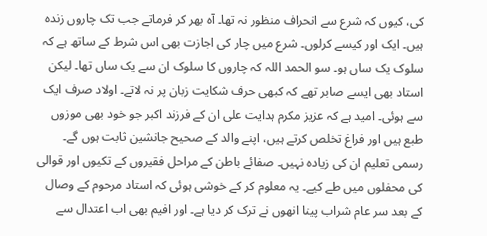کی، کیوں کہ شرع سے انحراف منظور نہ تھا۔ آہ بھر کر فرماتے جب تک چاروں زندہ ہیں۔ ایک اور کیسے کرلوں۔ شرع میں چار کی اجازت بھی اس شرط کے ساتھ ہے کہ سلوک یک ساں ہو۔ سو الحمد اللہ کہ چاروں کا سلوک ان سے یک ساں تھا۔ لیکن استاد بھی ایسے صابر تھے کہ کبھی حرف شکایت زبان پر نہ لاتے۔ اولاد صرف ایک سے ہوئی۔ امید ہے کہ عزیز مکرم ہدایت علی ان کے فرزند اکبر جو خود بھی موزوں طبع ہیں اور فراغ تخلص کرتے ہیں، اپنے والد کے صحیح جانشین ثابت ہوں گے۔
رسمی تعلیم ان کی زیادہ نہیں۔ صفائے باطن کے مراحل فقیروں کے تکیوں اور قوالی کی محفلوں میں طے کیے۔ یہ معلوم کر کے خوشی ہوئی کہ استاد مرحوم کے وصال کے بعد سر عام شراب پینا انھوں نے ترک کر دیا ہے۔ اور افیم بھی اب اعتدال سے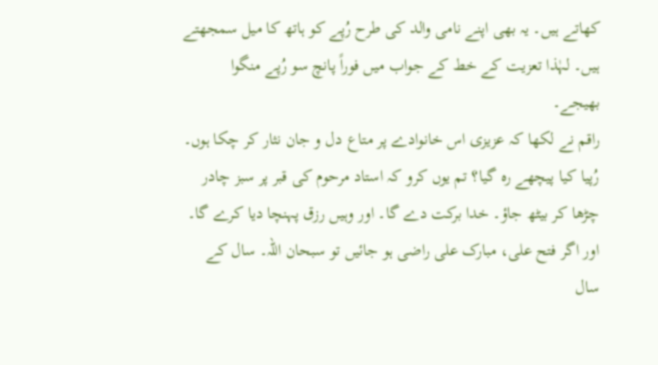کھاتے ہیں۔ یہ بھی اپنے نامی والد کی طرح رُپے کو ہاتھ کا میل سمجھتے ہیں۔ لہٰذا تعزیت کے خط کے جواب میں فوراً پانچ سو رُپے منگوا بھیجے۔
راقم نے لکھا کہ عزیزی اس خانوادے پر متاع دل و جان نثار کر چکا ہوں۔ رُپیا کیا پیچھے رہ گیا؟ تم یوں کرو کہ استاد مرحوم کی قبر پر سبز چادر چڑھا کر بیٹھ جاؤ۔ خدا برکت دے گا۔ اور وہیں رزق پہنچا دیا کرے گا۔ اور اگر فتح علی، مبارک علی راضی ہو جائیں تو سبحان اللہ۔ سال کے سال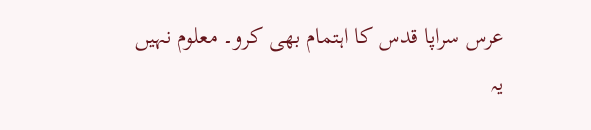عرس سراپا قدس کا اہتمام بھی کرو۔ معلوم نہیں یہ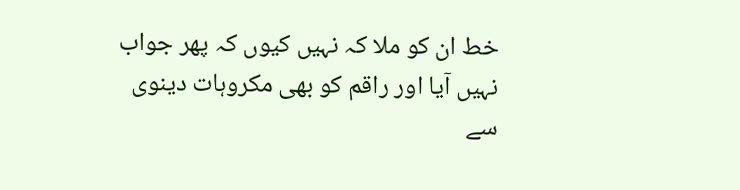خط ان کو ملا کہ نہیں کیوں کہ پھر جواب نہیں آیا اور راقم کو بھی مکروہات دینوی سے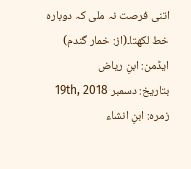اتنی فرصت نہ ملی کہ دوبارہ خط لکھتا۔(از: خمار گندم)
ایڈمن: ابنِ ریاض
بتاریخ: دسمبر 19th, 2018
زمرہ: ابنِ انشاء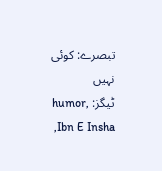تبصرے: کوئی نہیں
ٹیگز: humor, Ibn E Insha,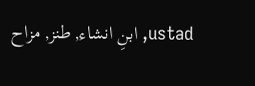ustad, ابنِ انشاء, طنز, مزاح